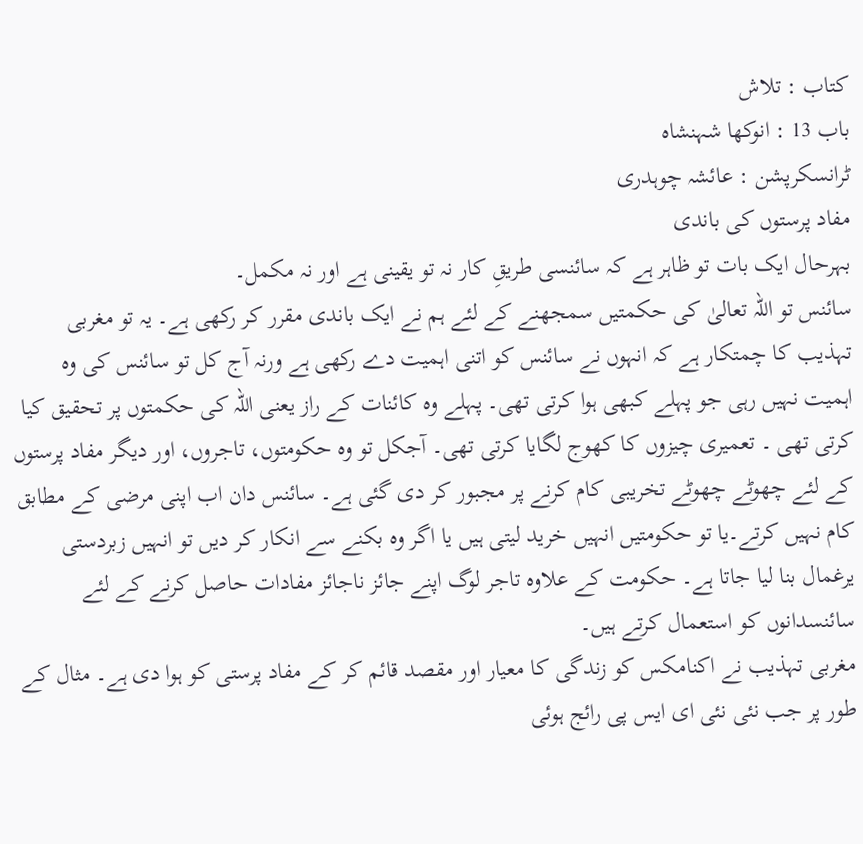کتاب : تلاش
باب 13 : انوکھا شہنشاہ
ٹرانسکرپشن : عائشہ چوہدری
مفاد پرستوں کی باندی
بہرحال ایک بات تو ظاہر ہے کہ سائنسی طریقِ کار نہ تو یقینی ہے اور نہ مکمل۔
سائنس تو اللہ تعالیٰ کی حکمتیں سمجھنے کے لئے ہم نے ایک باندی مقرر کر رکھی ہے۔ یہ تو مغربی تہذیب کا چمتکار ہے کہ انہوں نے سائنس کو اتنی اہمیت دے رکھی ہے ورنہ آج کل تو سائنس کی وہ اہمیت نہیں رہی جو پہلے کبھی ہوا کرتی تھی۔ پہلے وہ کائنات کے راز یعنی اللہ کی حکمتوں پر تحقیق کیا کرتی تھی ۔ تعمیری چیزوں کا کھوج لگایا کرتی تھی۔ آجکل تو وہ حکومتوں، تاجروں، اور دیگر مفاد پرستوں کے لئے چھوٹے چھوٹے تخریبی کام کرنے پر مجبور کر دی گئی ہے۔ سائنس دان اب اپنی مرضی کے مطابق کام نہیں کرتے۔یا تو حکومتیں انہیں خرید لیتی ہیں یا اگر وہ بکنے سے انکار کر دیں تو انہیں زبردستی یرغمال بنا لیا جاتا ہے۔ حکومت کے علاوہ تاجر لوگ اپنے جائز ناجائز مفادات حاصل کرنے کے لئے سائنسدانوں کو استعمال کرتے ہیں۔
مغربی تہذیب نے اکنامکس کو زندگی کا معیار اور مقصد قائم کر کے مفاد پرستی کو ہوا دی ہے۔ مثال کے طور پر جب نئی نئی ای ایس پی رائج ہوئی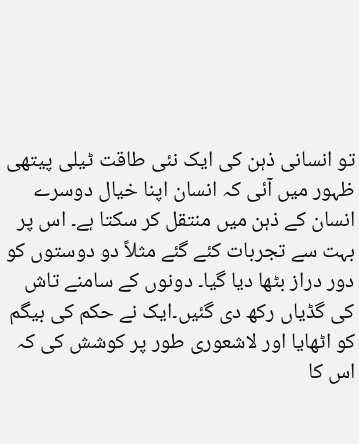تو انسانی ذہن کی ایک نئی طاقت ٹیلی پیتھی ظہور میں آئی کہ انسان اپنا خیال دوسرے انسان کے ذہن میں منتقل کر سکتا ہے۔ اس پر بہت سے تجربات کئے گئے مثلاً دو دوستوں کو دور دراز بٹھا دیا گیا۔ دونوں کے سامنے تاش کی گڈیاں رکھ دی گئیں۔ایک نے حکم کی بیگم کو اٹھایا اور لاشعوری طور پر کوشش کی کہ اس کا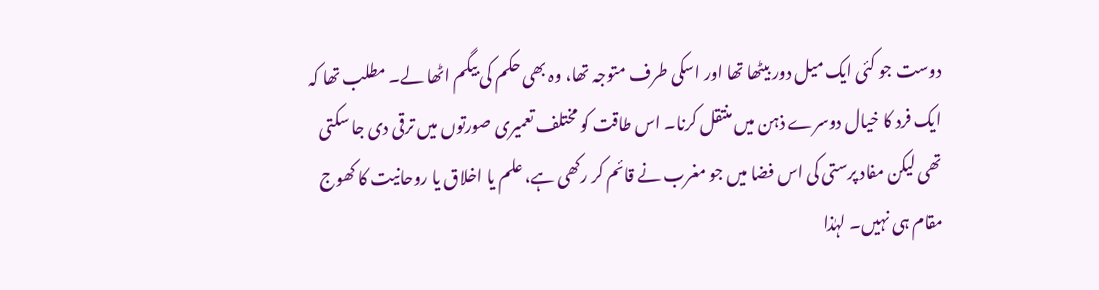دوست جو کئی ایک میل دور بیٹھا تھا اور اسکی طرف متوجہ تھا، وہ بھی حکم کی بیگم اٹھا لے۔ مطلب تھا کہ ایک فرد کا خیال دوسرے ذہن میں منتقل کرنا۔ اس طاقت کو مختلف تعمیری صورتوں میں ترقی دی جا سکتی تھی لیکن مفاد پرستی کی اس فضا میں جو مغرب نے قائم کر رکھی ہے، علم یا اخلاق یا روحانیت کا کھوج مقام ہی نہیں۔ لہٰذا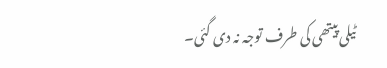ٹیلی پیتھی کی طرف توجہ نہ دی گئی۔